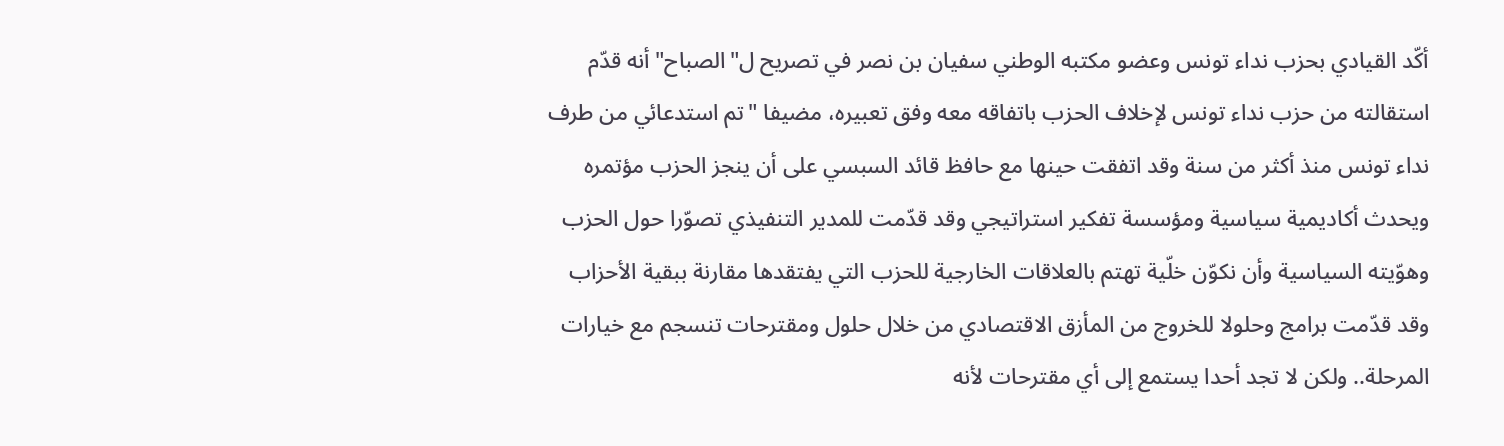أكّد القيادي بحزب نداء تونس وعضو مكتبه الوطني سفيان بن نصر في تصريح ل"الصباح" أنه قدّم استقالته من حزب نداء تونس لإخلاف الحزب باتفاقه معه وفق تعبيره، مضيفا "تم استدعائي من طرف نداء تونس منذ أكثر من سنة وقد اتفقت حينها مع حافظ قائد السبسي على أن ينجز الحزب مؤتمره ويحدث أكاديمية سياسية ومؤسسة تفكير استراتيجي وقد قدّمت للمدير التنفيذي تصوّرا حول الحزب وهوّيته السياسية وأن نكوّن خلّية تهتم بالعلاقات الخارجية للحزب التي يفتقدها مقارنة ببقية الأحزاب وقد قدّمت برامج وحلولا للخروج من المأزق الاقتصادي من خلال حلول ومقترحات تنسجم مع خيارات المرحلة.. ولكن لا تجد أحدا يستمع إلى أي مقترحات لأنه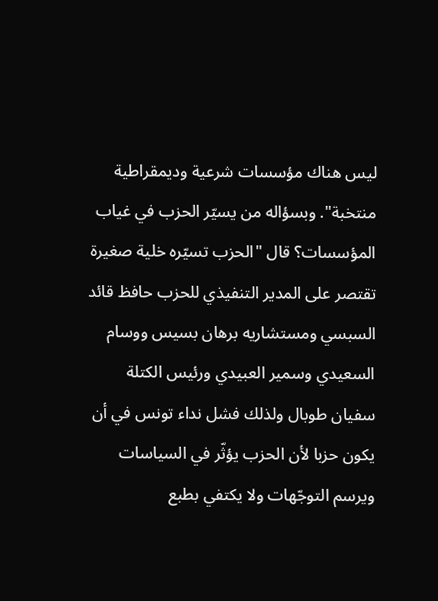ليس هناك مؤسسات شرعية وديمقراطية منتخبة". وبسؤاله من يسيّر الحزب في غياب المؤسسات؟ قال "الحزب تسيّره خلية صغيرة تقتصر على المدير التنفيذي للحزب حافظ قائد السبسي ومستشاريه برهان بسيس ووسام السعيدي وسمير العبيدي ورئيس الكتلة سفيان طوبال ولذلك فشل نداء تونس في أن يكون حزبا لأن الحزب يؤثّر في السياسات ويرسم التوجّهات ولا يكتفي بطبع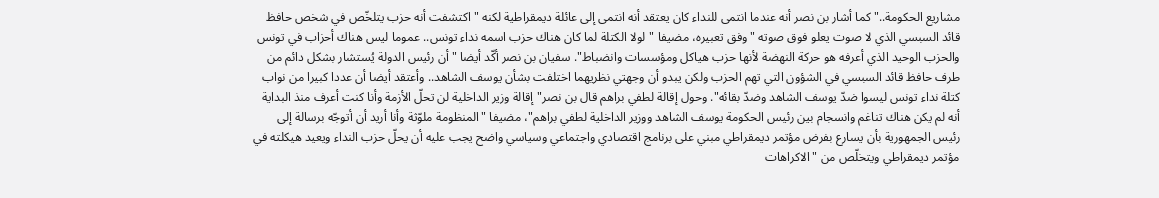مشاريع الحكومة.." كما أشار بن نصر أنه عندما انتمى للنداء كان يعتقد أنه انتمى إلى عائلة ديمقراطية لكنه "اكتشفت أنه حزب يتلخّص في شخص حافظ قائد السبسي الذي لا صوت يعلو فوق صوته "وفق تعبيره، مضيفا "لولا الكتلة لما كان هناك حزب اسمه نداء تونس.. عموما ليس هناك أحزاب في تونس والحزب الوحيد الذي أعرفه هو حركة النهضة لأنها حزب هياكل ومؤسسات وانضباط". سفيان بن نصر أكّد أيضا "أن رئيس الدولة يُستشار بشكل دائم من طرف حافظ قائد السبسي في الشؤون التي تهم الحزب ولكن يبدو أن وجهتي نظريهما اختلفت بشأن يوسف الشاهد.. وأعتقد أيضا أن عددا كبيرا من نواب كتلة نداء تونس ليسوا ضدّ يوسف الشاهد وضدّ بقائه". وحول إقالة لطفي براهم قال بن نصر"إقالة وزير الداخلية لن تحلّ الأزمة وأنا كنت أعرف منذ البداية أنه لم يكن هناك تناغم وانسجام بين رئيس الحكومة يوسف الشاهد ووزير الداخلية لطفي براهم"، مضيفا "المنظومة ملوّثة وأنا أريد أن أتوجّه برسالة إلى رئيس الجمهورية بأن يسارع بفرض مؤتمر ديمقراطي مبني على برنامج اقتصادي واجتماعي وسياسي واضح يجب عليه أن يحلّ حزب النداء ويعيد هيكلته في مؤتمر ديمقراطي ويتخلّص من "الاكراهات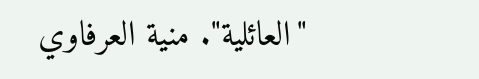"العائلية". منية العرفاوي